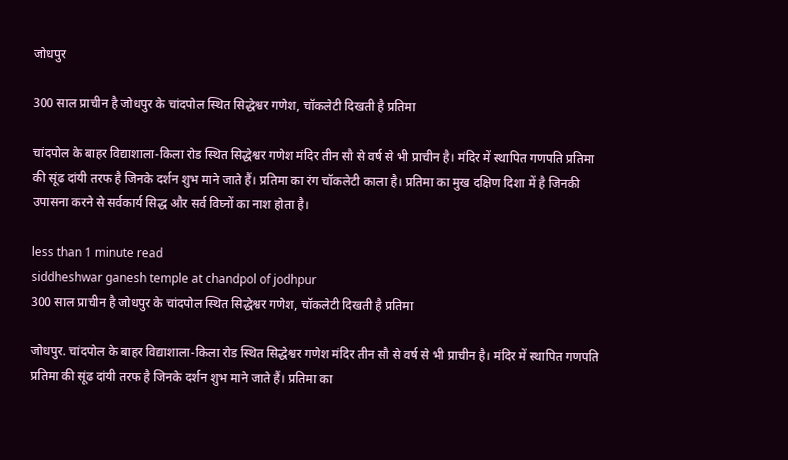जोधपुर

300 साल प्राचीन है जोधपुर के चांदपोल स्थित सिद्धेश्वर गणेश, चॉकलेटी दिखती है प्रतिमा

चांदपोल के बाहर विद्याशाला-किला रोड स्थित सिद्धेश्वर गणेश मंदिर तीन सौ से वर्ष से भी प्राचीन है। मंदिर में स्थापित गणपति प्रतिमा की सूंढ दांयी तरफ है जिनके दर्शन शुभ माने जाते हैं। प्रतिमा का रंग चॉकलेटी काला है। प्रतिमा का मुख दक्षिण दिशा में है जिनकी उपासना करने से सर्वकार्य सिद्ध और सर्व विघ्नों का नाश होता है।

less than 1 minute read
siddheshwar ganesh temple at chandpol of jodhpur
300 साल प्राचीन है जोधपुर के चांदपोल स्थित सिद्धेश्वर गणेश, चॉकलेटी दिखती है प्रतिमा

जोधपुर. चांदपोल के बाहर विद्याशाला-किला रोड स्थित सिद्धेश्वर गणेश मंदिर तीन सौ से वर्ष से भी प्राचीन है। मंदिर में स्थापित गणपति प्रतिमा की सूंढ दांयी तरफ है जिनके दर्शन शुभ माने जाते हैं। प्रतिमा का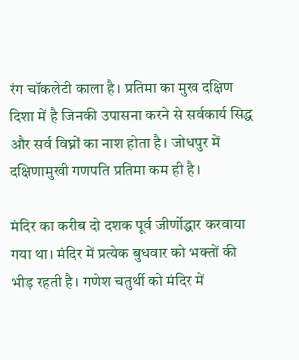रंग चॉकलेटी काला है। प्रतिमा का मुख दक्षिण दिशा में है जिनकी उपासना करने से सर्वकार्य सिद्ध और सर्व विघ्नों का नाश होता है। जोधपुर में दक्षिणामुखी गणपति प्रतिमा कम ही है।

मंदिर का करीब दो दशक पूर्व जीर्णोद्धार करवाया गया था। मंदिर में प्रत्येक बुधवार को भक्तों की भीड़ रहती है। गणेश चतुर्थी को मंदिर में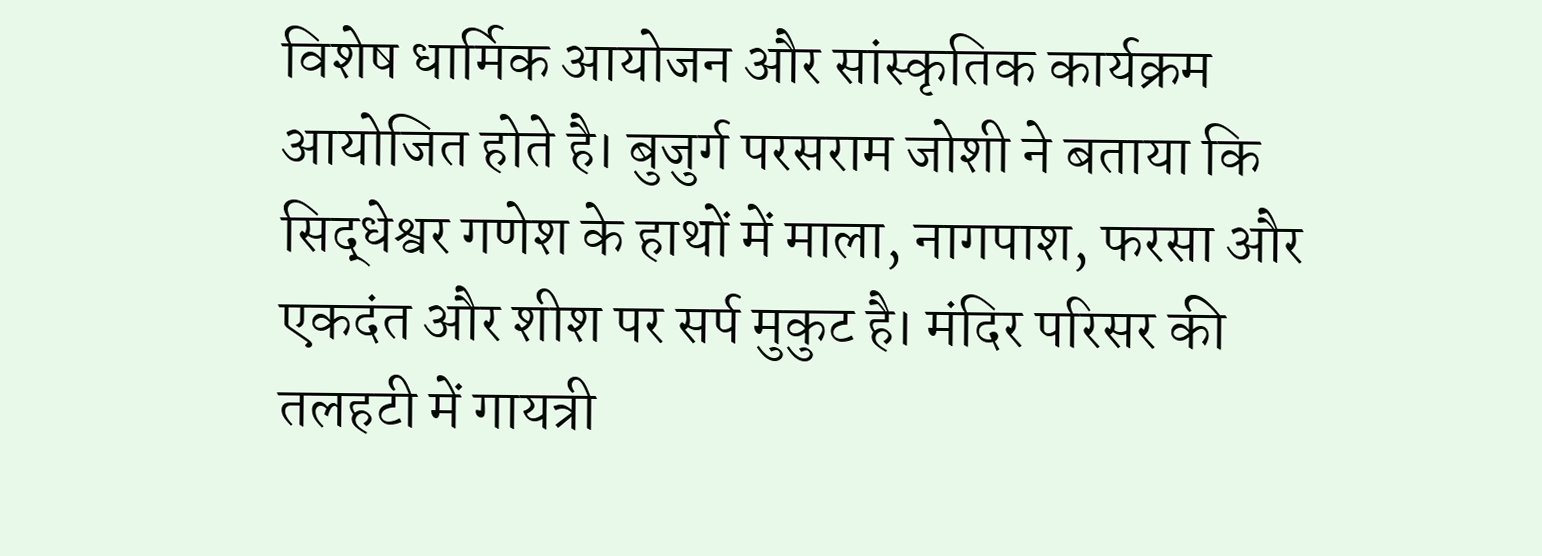विशेष धार्मिक आयोजन और सांस्कृतिक कार्यक्रम आयोजित होते है। बुजुर्ग परसराम जोशी ने बताया कि सिद्धेश्वर गणेश के हाथों में माला, नागपाश, फरसा और एकदंत और शीश पर सर्प मुकुट है। मंदिर परिसर की तलहटी में गायत्री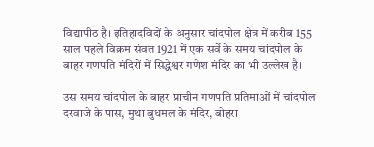विद्यापीठ है। इतिहादविदों के अनुसार चांदपोल क्षेत्र में करीब 155 साल पहले विक्रम संवत 1921 में एक सर्वे के समय चांदपोल के बाहर गणपति मंदिरों में सिद्धेश्वर गणेश मंदिर का भी उल्लेख है।

उस समय चांदपोल के बाहर प्राचीन गणपति प्रतिमाओं में चांदपोल दरवाजे के पास, मुथा बुधमल के मंदिर, बोहरा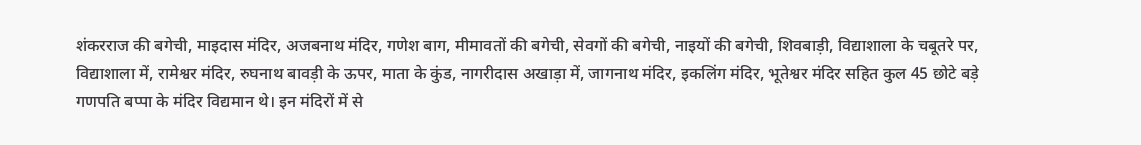शंकरराज की बगेची, माइदास मंदिर, अजबनाथ मंदिर, गणेश बाग, मीमावतों की बगेची, सेवगों की बगेची, नाइयों की बगेची, शिवबाड़ी, विद्याशाला के चबूतरे पर, विद्याशाला में, रामेश्वर मंदिर, रुघनाथ बावड़ी के ऊपर, माता के कुंड, नागरीदास अखाड़ा में, जागनाथ मंदिर, इकलिंग मंदिर, भूतेश्वर मंदिर सहित कुल 45 छोटे बड़े गणपति बप्पा के मंदिर विद्यमान थे। इन मंदिरों में से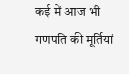कई में आज भी गणपति की मूर्तियां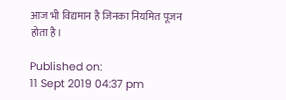आज भी विद्यमान है जिनका नियमित पूजन होता है।

Published on:
11 Sept 2019 04:37 pm